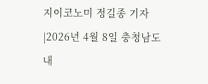지이코노미 정길종 기자 |2026년 4월 8일 충청남도 내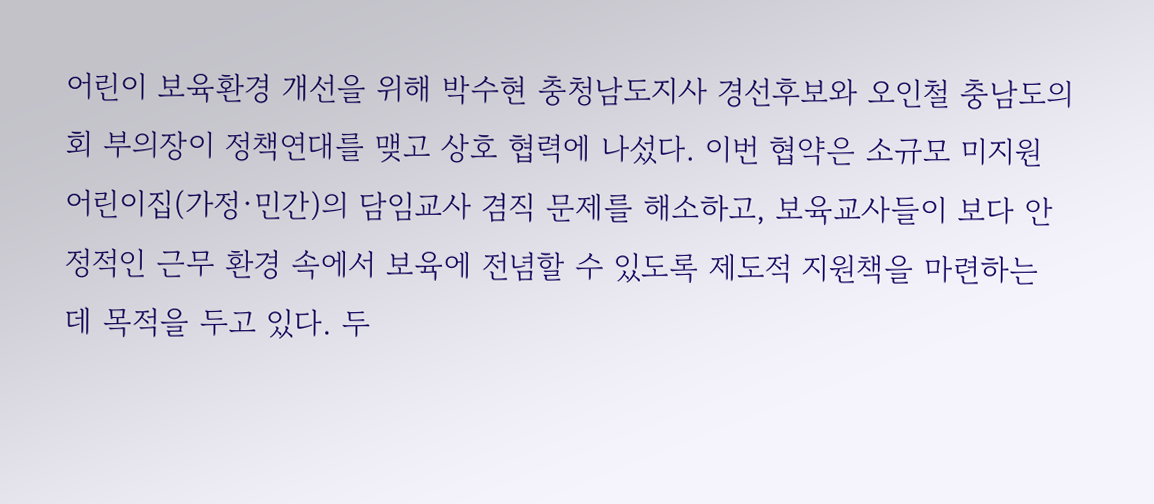어린이 보육환경 개선을 위해 박수현 충청남도지사 경선후보와 오인철 충남도의회 부의장이 정책연대를 맺고 상호 협력에 나섰다. 이번 협약은 소규모 미지원 어린이집(가정·민간)의 담임교사 겸직 문제를 해소하고, 보육교사들이 보다 안정적인 근무 환경 속에서 보육에 전념할 수 있도록 제도적 지원책을 마련하는 데 목적을 두고 있다. 두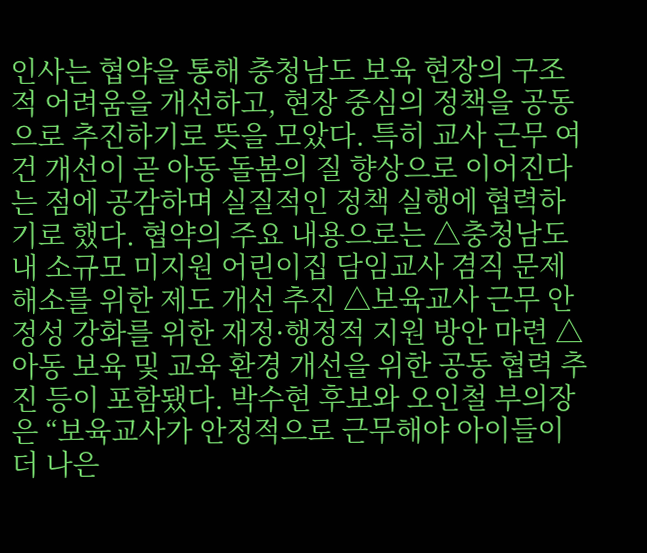인사는 협약을 통해 충청남도 보육 현장의 구조적 어려움을 개선하고, 현장 중심의 정책을 공동으로 추진하기로 뜻을 모았다. 특히 교사 근무 여건 개선이 곧 아동 돌봄의 질 향상으로 이어진다는 점에 공감하며 실질적인 정책 실행에 협력하기로 했다. 협약의 주요 내용으로는 △충청남도 내 소규모 미지원 어린이집 담임교사 겸직 문제 해소를 위한 제도 개선 추진 △보육교사 근무 안정성 강화를 위한 재정·행정적 지원 방안 마련 △아동 보육 및 교육 환경 개선을 위한 공동 협력 추진 등이 포함됐다. 박수현 후보와 오인철 부의장은 “보육교사가 안정적으로 근무해야 아이들이 더 나은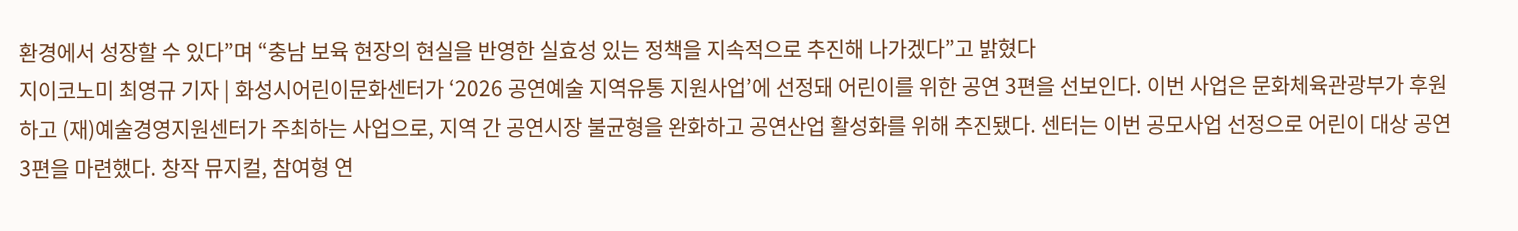환경에서 성장할 수 있다”며 “충남 보육 현장의 현실을 반영한 실효성 있는 정책을 지속적으로 추진해 나가겠다”고 밝혔다
지이코노미 최영규 기자 | 화성시어린이문화센터가 ‘2026 공연예술 지역유통 지원사업’에 선정돼 어린이를 위한 공연 3편을 선보인다. 이번 사업은 문화체육관광부가 후원하고 (재)예술경영지원센터가 주최하는 사업으로, 지역 간 공연시장 불균형을 완화하고 공연산업 활성화를 위해 추진됐다. 센터는 이번 공모사업 선정으로 어린이 대상 공연 3편을 마련했다. 창작 뮤지컬, 참여형 연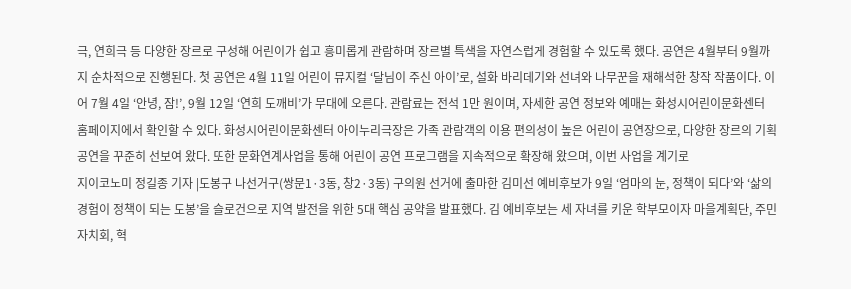극, 연희극 등 다양한 장르로 구성해 어린이가 쉽고 흥미롭게 관람하며 장르별 특색을 자연스럽게 경험할 수 있도록 했다. 공연은 4월부터 9월까지 순차적으로 진행된다. 첫 공연은 4월 11일 어린이 뮤지컬 ‘달님이 주신 아이’로, 설화 바리데기와 선녀와 나무꾼을 재해석한 창작 작품이다. 이어 7월 4일 ‘안녕, 잠!’, 9월 12일 ‘연희 도깨비’가 무대에 오른다. 관람료는 전석 1만 원이며, 자세한 공연 정보와 예매는 화성시어린이문화센터 홈페이지에서 확인할 수 있다. 화성시어린이문화센터 아이누리극장은 가족 관람객의 이용 편의성이 높은 어린이 공연장으로, 다양한 장르의 기획공연을 꾸준히 선보여 왔다. 또한 문화연계사업을 통해 어린이 공연 프로그램을 지속적으로 확장해 왔으며, 이번 사업을 계기로
지이코노미 정길종 기자 |도봉구 나선거구(쌍문1·3동, 창2·3동) 구의원 선거에 출마한 김미선 예비후보가 9일 ‘엄마의 눈, 정책이 되다’와 ‘삶의 경험이 정책이 되는 도봉’을 슬로건으로 지역 발전을 위한 5대 핵심 공약을 발표했다. 김 예비후보는 세 자녀를 키운 학부모이자 마을계획단, 주민자치회, 혁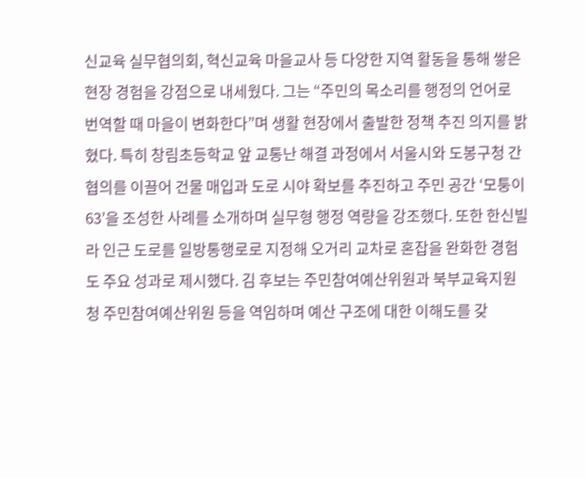신교육 실무협의회, 혁신교육 마을교사 등 다양한 지역 활동을 통해 쌓은 현장 경험을 강점으로 내세웠다. 그는 “주민의 목소리를 행정의 언어로 번역할 때 마을이 변화한다”며 생활 현장에서 출발한 정책 추진 의지를 밝혔다. 특히 창림초등학교 앞 교통난 해결 과정에서 서울시와 도봉구청 간 협의를 이끌어 건물 매입과 도로 시야 확보를 추진하고 주민 공간 ‘모퉁이63’을 조성한 사례를 소개하며 실무형 행정 역량을 강조했다. 또한 한신빌라 인근 도로를 일방통행로로 지정해 오거리 교차로 혼잡을 완화한 경험도 주요 성과로 제시했다. 김 후보는 주민참여예산위원과 북부교육지원청 주민참여예산위원 등을 역임하며 예산 구조에 대한 이해도를 갖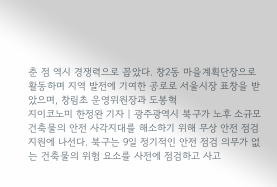춘 점 역시 경쟁력으로 꼽았다. 창2동 마을계획단장으로 활동하며 지역 발전에 기여한 공로로 서울시장 표창을 받았으며, 창림초 운영위원장과 도봉혁
지이코노미 한정완 기자 | 광주광역시 북구가 노후 소규모 건축물의 안전 사각지대를 해소하기 위해 무상 안전 점검 지원에 나선다. 북구는 9일 정기적인 안전 점검 의무가 없는 건축물의 위험 요소를 사전에 점검하고 사고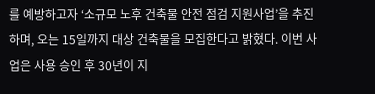를 예방하고자 ‘소규모 노후 건축물 안전 점검 지원사업’을 추진하며, 오는 15일까지 대상 건축물을 모집한다고 밝혔다. 이번 사업은 사용 승인 후 30년이 지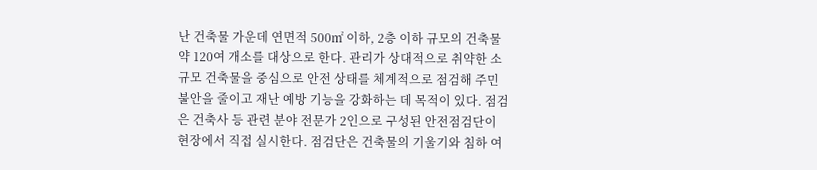난 건축물 가운데 연면적 500㎡ 이하, 2층 이하 규모의 건축물 약 120여 개소를 대상으로 한다. 관리가 상대적으로 취약한 소규모 건축물을 중심으로 안전 상태를 체계적으로 점검해 주민 불안을 줄이고 재난 예방 기능을 강화하는 데 목적이 있다. 점검은 건축사 등 관련 분야 전문가 2인으로 구성된 안전점검단이 현장에서 직접 실시한다. 점검단은 건축물의 기울기와 침하 여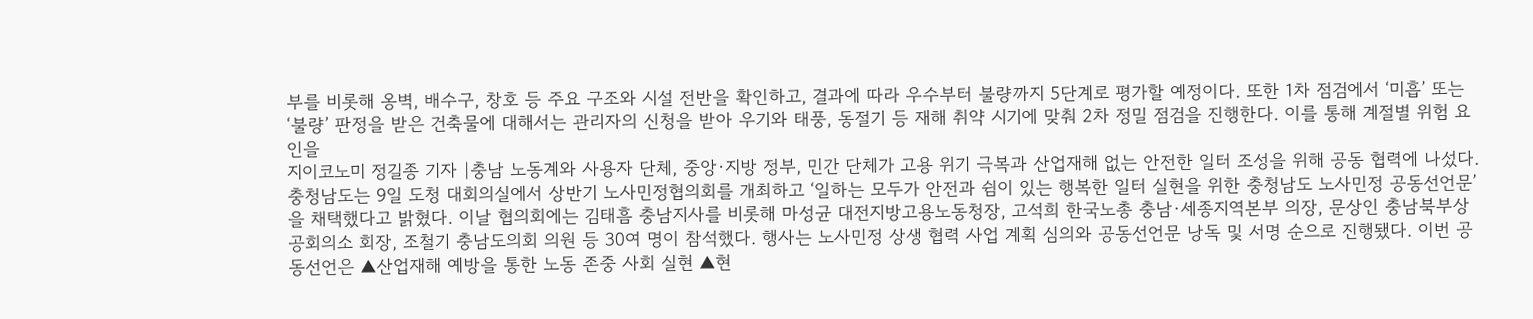부를 비롯해 옹벽, 배수구, 창호 등 주요 구조와 시설 전반을 확인하고, 결과에 따라 우수부터 불량까지 5단계로 평가할 예정이다. 또한 1차 점검에서 ‘미흡’ 또는 ‘불량’ 판정을 받은 건축물에 대해서는 관리자의 신청을 받아 우기와 태풍, 동절기 등 재해 취약 시기에 맞춰 2차 정밀 점검을 진행한다. 이를 통해 계절별 위험 요인을
지이코노미 정길종 기자 |충남 노동계와 사용자 단체, 중앙·지방 정부, 민간 단체가 고용 위기 극복과 산업재해 없는 안전한 일터 조성을 위해 공동 협력에 나섰다. 충청남도는 9일 도청 대회의실에서 상반기 노사민정협의회를 개최하고 ‘일하는 모두가 안전과 쉼이 있는 행복한 일터 실현을 위한 충청남도 노사민정 공동선언문’을 채택했다고 밝혔다. 이날 협의회에는 김태흠 충남지사를 비롯해 마성균 대전지방고용노동청장, 고석희 한국노총 충남·세종지역본부 의장, 문상인 충남북부상공회의소 회장, 조철기 충남도의회 의원 등 30여 명이 참석했다. 행사는 노사민정 상생 협력 사업 계획 심의와 공동선언문 낭독 및 서명 순으로 진행됐다. 이번 공동선언은 ▲산업재해 예방을 통한 노동 존중 사회 실현 ▲현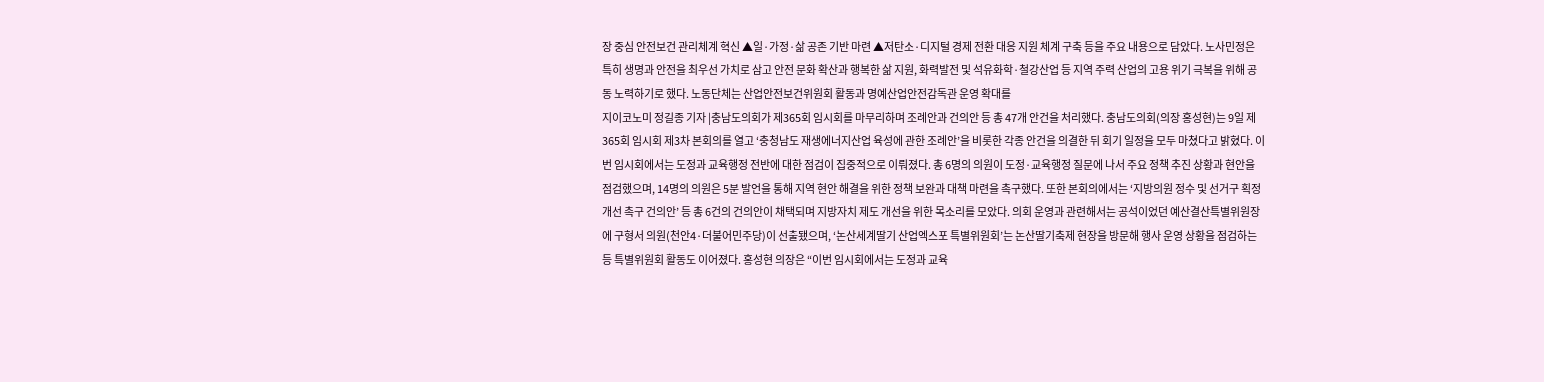장 중심 안전보건 관리체계 혁신 ▲일·가정·삶 공존 기반 마련 ▲저탄소·디지털 경제 전환 대응 지원 체계 구축 등을 주요 내용으로 담았다. 노사민정은 특히 생명과 안전을 최우선 가치로 삼고 안전 문화 확산과 행복한 삶 지원, 화력발전 및 석유화학·철강산업 등 지역 주력 산업의 고용 위기 극복을 위해 공동 노력하기로 했다. 노동단체는 산업안전보건위원회 활동과 명예산업안전감독관 운영 확대를
지이코노미 정길종 기자 |충남도의회가 제365회 임시회를 마무리하며 조례안과 건의안 등 총 47개 안건을 처리했다. 충남도의회(의장 홍성현)는 9일 제365회 임시회 제3차 본회의를 열고 ‘충청남도 재생에너지산업 육성에 관한 조례안’을 비롯한 각종 안건을 의결한 뒤 회기 일정을 모두 마쳤다고 밝혔다. 이번 임시회에서는 도정과 교육행정 전반에 대한 점검이 집중적으로 이뤄졌다. 총 6명의 의원이 도정·교육행정 질문에 나서 주요 정책 추진 상황과 현안을 점검했으며, 14명의 의원은 5분 발언을 통해 지역 현안 해결을 위한 정책 보완과 대책 마련을 촉구했다. 또한 본회의에서는 ‘지방의원 정수 및 선거구 획정 개선 촉구 건의안’ 등 총 6건의 건의안이 채택되며 지방자치 제도 개선을 위한 목소리를 모았다. 의회 운영과 관련해서는 공석이었던 예산결산특별위원장에 구형서 의원(천안4·더불어민주당)이 선출됐으며, ‘논산세계딸기 산업엑스포 특별위원회’는 논산딸기축제 현장을 방문해 행사 운영 상황을 점검하는 등 특별위원회 활동도 이어졌다. 홍성현 의장은 “이번 임시회에서는 도정과 교육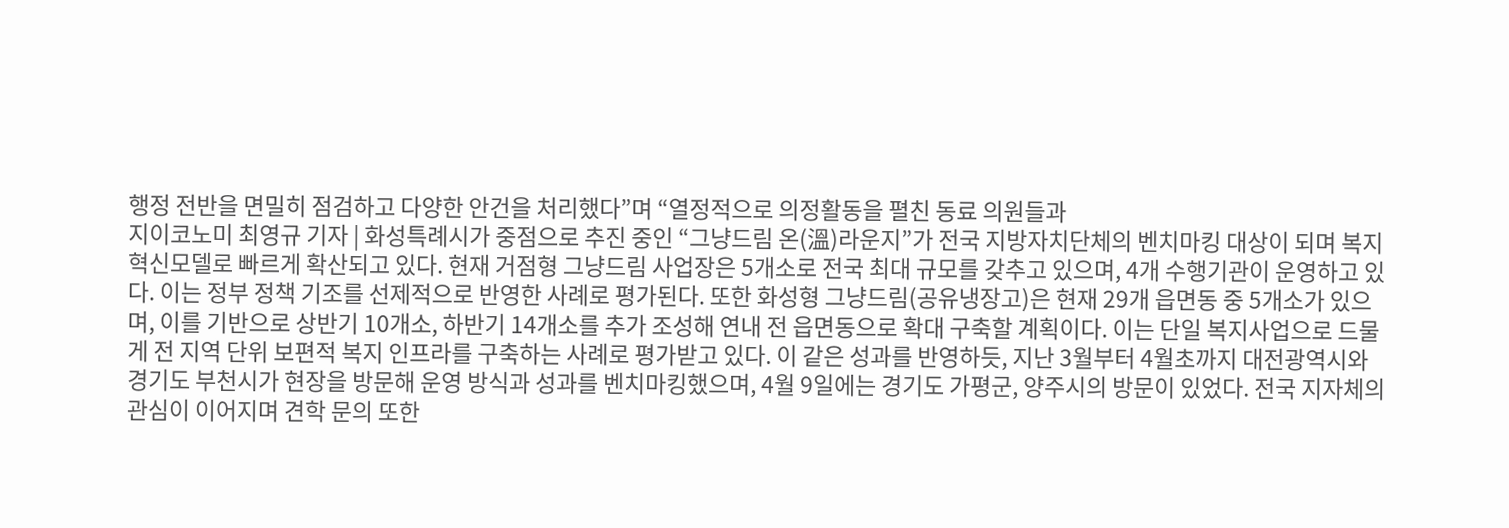행정 전반을 면밀히 점검하고 다양한 안건을 처리했다”며 “열정적으로 의정활동을 펼친 동료 의원들과
지이코노미 최영규 기자 | 화성특례시가 중점으로 추진 중인 “그냥드림 온(溫)라운지”가 전국 지방자치단체의 벤치마킹 대상이 되며 복지혁신모델로 빠르게 확산되고 있다. 현재 거점형 그냥드림 사업장은 5개소로 전국 최대 규모를 갖추고 있으며, 4개 수행기관이 운영하고 있다. 이는 정부 정책 기조를 선제적으로 반영한 사례로 평가된다. 또한 화성형 그냥드림(공유냉장고)은 현재 29개 읍면동 중 5개소가 있으며, 이를 기반으로 상반기 10개소, 하반기 14개소를 추가 조성해 연내 전 읍면동으로 확대 구축할 계획이다. 이는 단일 복지사업으로 드물게 전 지역 단위 보편적 복지 인프라를 구축하는 사례로 평가받고 있다. 이 같은 성과를 반영하듯, 지난 3월부터 4월초까지 대전광역시와 경기도 부천시가 현장을 방문해 운영 방식과 성과를 벤치마킹했으며, 4월 9일에는 경기도 가평군, 양주시의 방문이 있었다. 전국 지자체의 관심이 이어지며 견학 문의 또한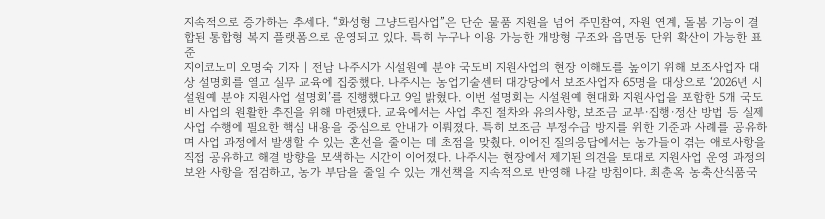지속적으로 증가하는 추세다. “화성형 그냥드림사업”은 단순 물품 지원을 넘어 주민참여, 자원 연계, 돌봄 기능이 결합된 통합형 복지 플랫폼으로 운영되고 있다. 특히 누구나 이용 가능한 개방형 구조와 읍면동 단위 확산이 가능한 표준
지이코노미 오명숙 기자 | 전남 나주시가 시설원예 분야 국도비 지원사업의 현장 이해도를 높이기 위해 보조사업자 대상 설명회를 열고 실무 교육에 집중했다. 나주시는 농업기술센터 대강당에서 보조사업자 65명을 대상으로 ‘2026년 시설원예 분야 지원사업 설명회’를 진행했다고 9일 밝혔다. 이번 설명회는 시설원예 현대화 지원사업을 포함한 5개 국도비 사업의 원활한 추진을 위해 마련됐다. 교육에서는 사업 추진 절차와 유의사항, 보조금 교부·집행·정산 방법 등 실제 사업 수행에 필요한 핵심 내용을 중심으로 안내가 이뤄졌다. 특히 보조금 부정수급 방지를 위한 기준과 사례를 공유하며 사업 과정에서 발생할 수 있는 혼선을 줄이는 데 초점을 맞췄다. 이어진 질의응답에서는 농가들이 겪는 애로사항을 직접 공유하고 해결 방향을 모색하는 시간이 이어졌다. 나주시는 현장에서 제기된 의견을 토대로 지원사업 운영 과정의 보완 사항을 점검하고, 농가 부담을 줄일 수 있는 개선책을 지속적으로 반영해 나갈 방침이다. 최춘옥 농축산식품국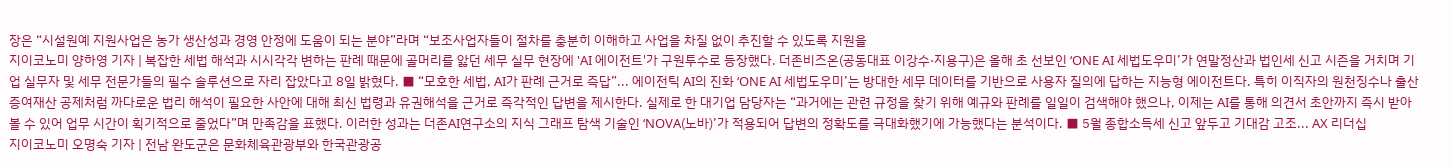장은 “시설원예 지원사업은 농가 생산성과 경영 안정에 도움이 되는 분야”라며 “보조사업자들이 절차를 충분히 이해하고 사업을 차질 없이 추진할 수 있도록 지원을
지이코노미 양하영 기자 | 복잡한 세법 해석과 시시각각 변하는 판례 때문에 골머리를 앓던 세무 실무 현장에 'AI 에이전트'가 구원투수로 등장했다. 더존비즈온(공동대표 이강수·지용구)은 올해 초 선보인 ‘ONE AI 세법도우미’가 연말정산과 법인세 신고 시즌을 거치며 기업 실무자 및 세무 전문가들의 필수 솔루션으로 자리 잡았다고 8일 밝혔다. ■ “모호한 세법, AI가 판례 근거로 즉답”... 에이전틱 AI의 진화 ‘ONE AI 세법도우미’는 방대한 세무 데이터를 기반으로 사용자 질의에 답하는 지능형 에이전트다. 특히 이직자의 원천징수나 출산 증여재산 공제처럼 까다로운 법리 해석이 필요한 사안에 대해 최신 법령과 유권해석을 근거로 즉각적인 답변을 제시한다. 실제로 한 대기업 담당자는 “과거에는 관련 규정을 찾기 위해 예규와 판례를 일일이 검색해야 했으나, 이제는 AI를 통해 의견서 초안까지 즉시 받아볼 수 있어 업무 시간이 획기적으로 줄었다”며 만족감을 표했다. 이러한 성과는 더존AI연구소의 지식 그래프 탐색 기술인 ‘NOVA(노바)’가 적용되어 답변의 정확도를 극대화했기에 가능했다는 분석이다. ■ 5월 종합소득세 신고 앞두고 기대감 고조... AX 리더십
지이코노미 오명숙 기자 | 전남 완도군은 문화체육관광부와 한국관광공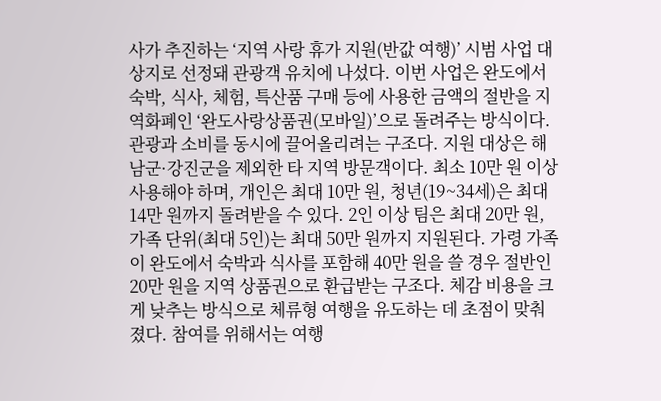사가 추진하는 ‘지역 사랑 휴가 지원(반값 여행)’ 시범 사업 대상지로 선정돼 관광객 유치에 나섰다. 이번 사업은 완도에서 숙박, 식사, 체험, 특산품 구매 등에 사용한 금액의 절반을 지역화폐인 ‘완도사랑상품권(모바일)’으로 돌려주는 방식이다. 관광과 소비를 동시에 끌어올리려는 구조다. 지원 대상은 해남군·강진군을 제외한 타 지역 방문객이다. 최소 10만 원 이상 사용해야 하며, 개인은 최대 10만 원, 청년(19~34세)은 최대 14만 원까지 돌려받을 수 있다. 2인 이상 팀은 최대 20만 원, 가족 단위(최대 5인)는 최대 50만 원까지 지원된다. 가령 가족이 완도에서 숙박과 식사를 포함해 40만 원을 쓸 경우 절반인 20만 원을 지역 상품권으로 환급받는 구조다. 체감 비용을 크게 낮추는 방식으로 체류형 여행을 유도하는 데 초점이 맞춰졌다. 참여를 위해서는 여행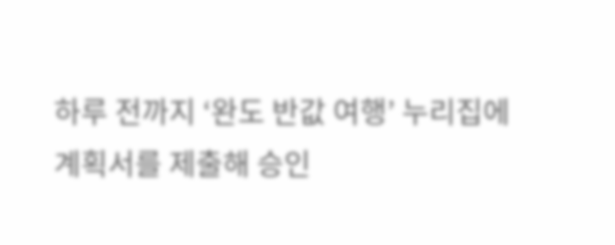하루 전까지 ‘완도 반값 여행’ 누리집에 계획서를 제출해 승인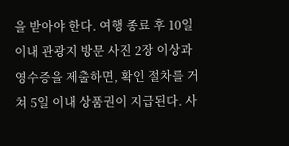을 받아야 한다. 여행 종료 후 10일 이내 관광지 방문 사진 2장 이상과 영수증을 제출하면, 확인 절차를 거쳐 5일 이내 상품권이 지급된다. 사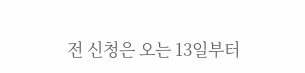전 신청은 오는 13일부터